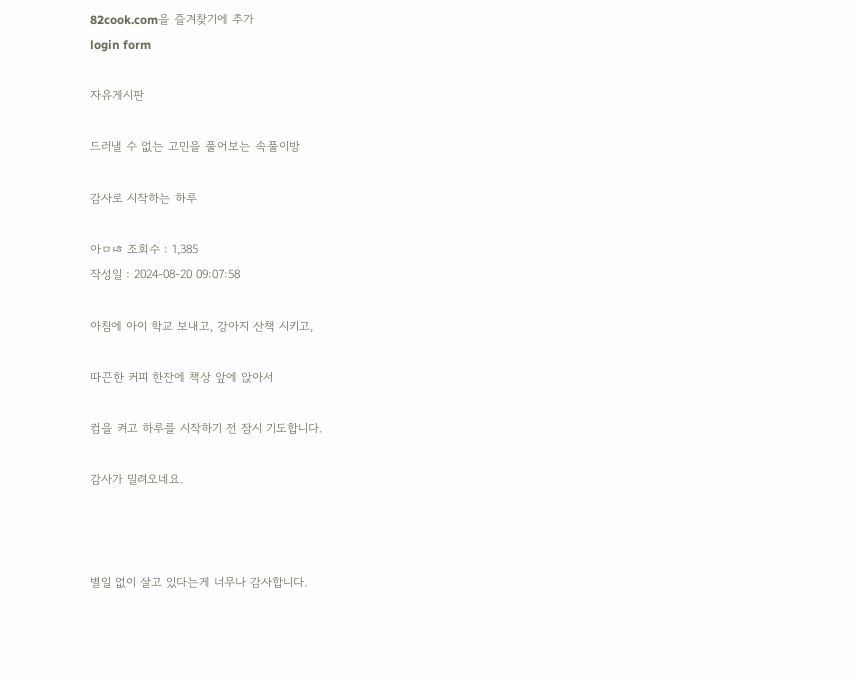82cook.com을 즐겨찾기에 추가
login form

자유게시판

드러낼 수 없는 고민을 풀어보는 속풀이방

감사로 시작하는 하루

아ㅁㄶ 조회수 : 1,385
작성일 : 2024-08-20 09:07:58

아침에 아이 학교 보내고, 강아지 산책 시키고,

따끈한 커피 한잔에 책상 앞에 앉아서

컴을 켜고 하루를 시작하기 전 잠시 기도합니다.

감사가 밀려오네요.



별일 없이 살고 있다는게 너무나 감사합니다.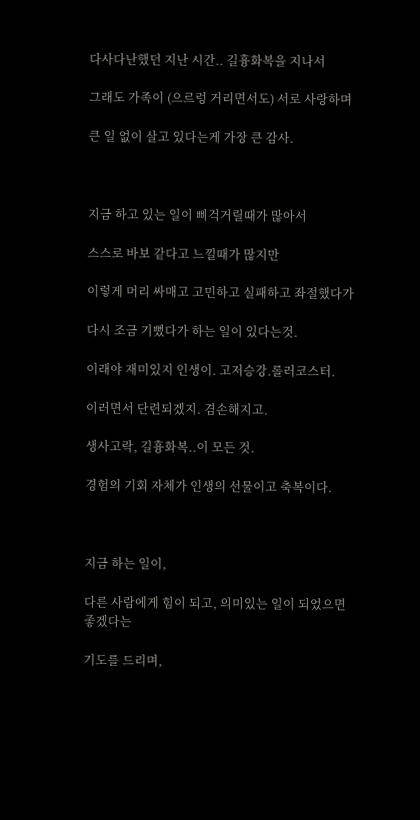다사다난했던 지난 시간.. 길흉화복을 지나서

그래도 가족이 (으르렁 거리면서도) 서로 사랑하며

큰 일 없이 살고 있다는게 가장 큰 감사.



지금 하고 있는 일이 삐걱거릴때가 많아서

스스로 바보 같다고 느낄때가 많지만

이렇게 머리 싸매고 고민하고 실패하고 좌절했다가

다시 조금 기뻤다가 하는 일이 있다는것.

이래야 재미있지 인생이. 고저승강.롤러코스터.

이러면서 단련되겠지. 겸손해지고.

생사고락, 길흉화복..이 모든 것.

경험의 기회 자체가 인생의 선물이고 축복이다.



지금 하는 일이,

다른 사람에게 힘이 되고, 의미있는 일이 되었으면 좋겠다는

기도를 드리며,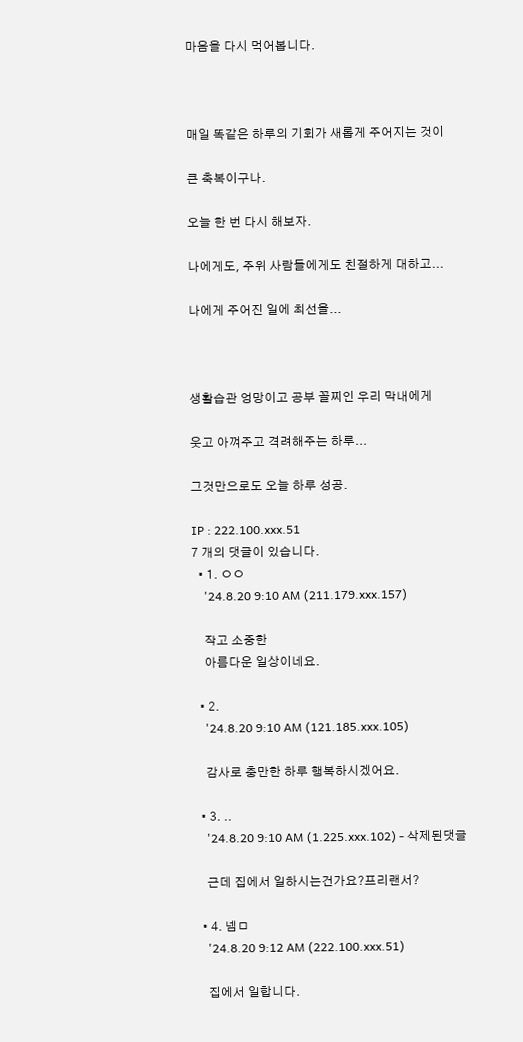마음을 다시 먹어봅니다.



매일 똑같은 하루의 기회가 새롭게 주어지는 것이

큰 축복이구나.

오늘 한 번 다시 해보자.

나에게도, 주위 사람들에게도 친절하게 대하고...

나에게 주어진 일에 최선을...



생활습관 엉망이고 공부 꼴찌인 우리 막내에게

웃고 아껴주고 격려해주는 하루...

그것만으로도 오늘 하루 성공.

IP : 222.100.xxx.51
7 개의 댓글이 있습니다.
  • 1. ㅇㅇ
    '24.8.20 9:10 AM (211.179.xxx.157)

    작고 소중한
    아름다운 일상이네요.

  • 2.
    '24.8.20 9:10 AM (121.185.xxx.105)

    감사로 충만한 하루 행복하시겠어요.

  • 3. ..
    '24.8.20 9:10 AM (1.225.xxx.102) - 삭제된댓글

    근데 집에서 일하시는건가요?프리랜서?

  • 4. 넴ㅁ
    '24.8.20 9:12 AM (222.100.xxx.51)

    집에서 일합니다.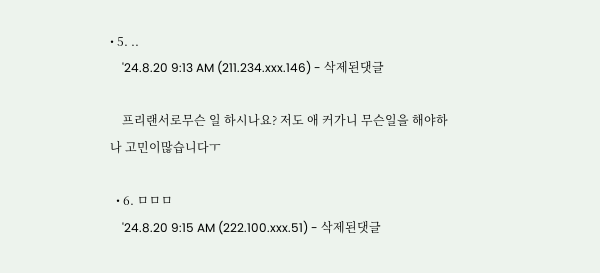• 5. ..
    '24.8.20 9:13 AM (211.234.xxx.146) - 삭제된댓글

    프리랜서로무슨 일 하시나요? 저도 애 커가니 무슨일을 해야하나 고민이많습니다ㅜ

  • 6. ㅁㅁㅁ
    '24.8.20 9:15 AM (222.100.xxx.51) - 삭제된댓글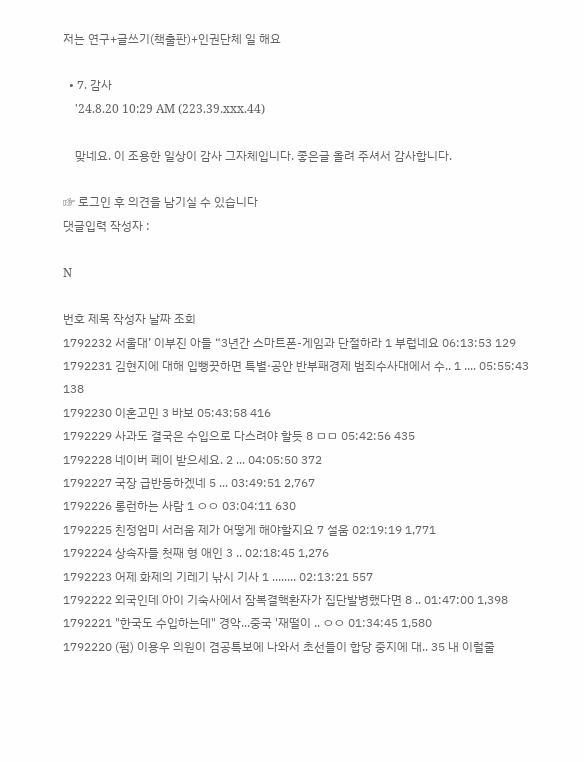저는 연구+글쓰기(책출판)+인권단체 일 해요

  • 7. 감사
    '24.8.20 10:29 AM (223.39.xxx.44)

    맞네요. 이 조용한 일상이 감사 그자체입니다. 좋은글 올려 주셔서 감사합니다.

☞ 로그인 후 의견을 남기실 수 있습니다
댓글입력 작성자 :

N

번호 제목 작성자 날짜 조회
1792232 서울대’ 이부진 아들 “3년간 스마트폰-게임과 단절하라 1 부럽네요 06:13:53 129
1792231 김현지에 대해 입뻥끗하면 특별·공안 반부패경제 범죄수사대에서 수.. 1 .... 05:55:43 138
1792230 이혼고민 3 바보 05:43:58 416
1792229 사과도 결국은 수입으로 다스려야 할듯 8 ㅁㅁ 05:42:56 435
1792228 네이버 페이 받으세요. 2 ... 04:05:50 372
1792227 국장 급반등하겠네 5 ... 03:49:51 2,767
1792226 롱런하는 사람 1 ㅇㅇ 03:04:11 630
1792225 친정엄미 서러움 제가 어떻게 해야할지요 7 설움 02:19:19 1,771
1792224 상속자들 첫째 형 애인 3 .. 02:18:45 1,276
1792223 어제 화제의 기레기 낚시 기사 1 ........ 02:13:21 557
1792222 외국인데 아이 기숙사에서 잠복결핵환자가 집단발병했다면 8 .. 01:47:00 1,398
1792221 "한국도 수입하는데" 경악...중국 '재떨이 .. ㅇㅇ 01:34:45 1,580
1792220 (펌) 이용우 의원이 겸공특보에 나와서 초선들이 합당 중지에 대.. 35 내 이럴줄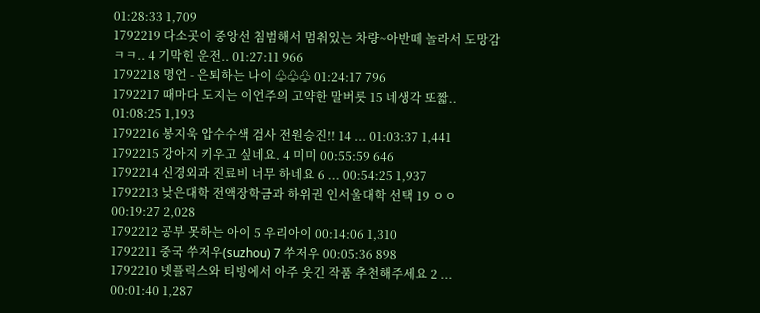01:28:33 1,709
1792219 다소곳이 중앙선 침범해서 멈춰있는 차량~아반떼 놀라서 도망감ㅋㅋ.. 4 기막힌 운전.. 01:27:11 966
1792218 명언 - 은퇴하는 나이 ♧♧♧ 01:24:17 796
1792217 때마다 도지는 이언주의 고약한 말버릇 15 네생각 또짧.. 01:08:25 1,193
1792216 봉지욱 압수수색 검사 전원승진!! 14 ... 01:03:37 1,441
1792215 강아지 키우고 싶네요. 4 미미 00:55:59 646
1792214 신경외과 진료비 너무 하네요 6 ... 00:54:25 1,937
1792213 낮은대학 전액장학금과 하위권 인서울대학 선택 19 ㅇㅇ 00:19:27 2,028
1792212 공부 못하는 아이 5 우리아이 00:14:06 1,310
1792211 중국 쑤저우(suzhou) 7 쑤저우 00:05:36 898
1792210 넷플릭스와 티빙에서 아주 웃긴 작품 추천해주세요 2 ... 00:01:40 1,287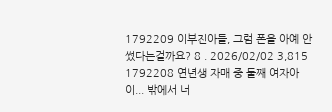1792209 이부진아들, 그럼 폰을 아예 안썼다는걸까요? 8 . 2026/02/02 3,815
1792208 연년생 자매 중 둘째 여자아이... 밖에서 너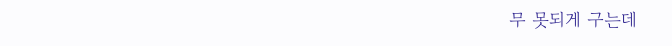무 못되게 구는데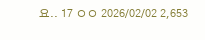요.. 17 ㅇㅇ 2026/02/02 2,653